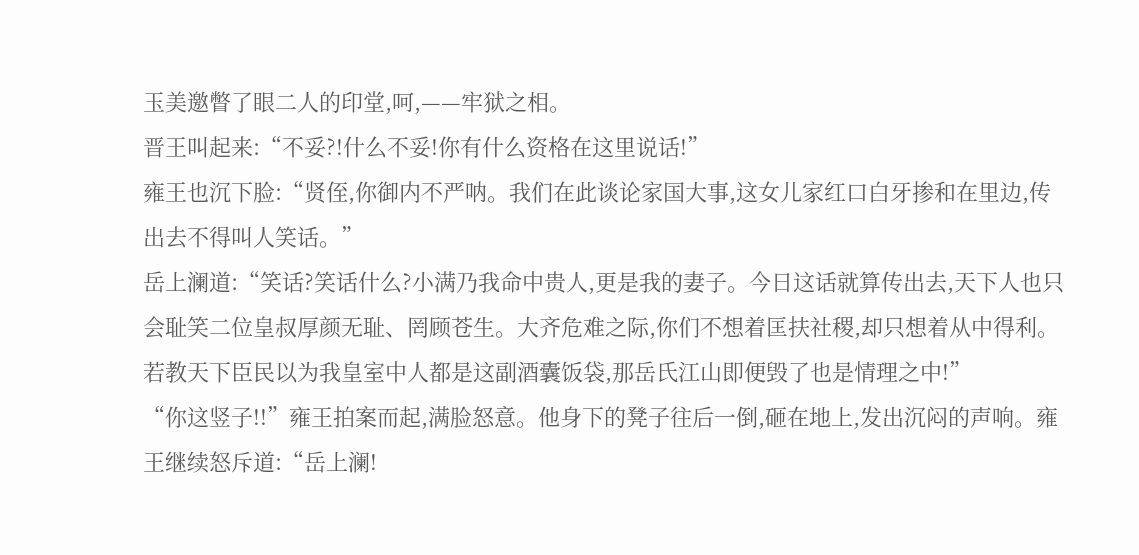玉美邀瞥了眼二人的印堂,呵,——牢狱之相。
晋王叫起来:“不妥?!什么不妥!你有什么资格在这里说话!”
雍王也沉下脸:“贤侄,你御内不严呐。我们在此谈论家国大事,这女儿家红口白牙掺和在里边,传出去不得叫人笑话。”
岳上澜道:“笑话?笑话什么?小满乃我命中贵人,更是我的妻子。今日这话就算传出去,天下人也只会耻笑二位皇叔厚颜无耻、罔顾苍生。大齐危难之际,你们不想着匡扶社稷,却只想着从中得利。若教天下臣民以为我皇室中人都是这副酒囊饭袋,那岳氏江山即便毁了也是情理之中!”
“你这竖子!!”雍王拍案而起,满脸怒意。他身下的凳子往后一倒,砸在地上,发出沉闷的声响。雍王继续怒斥道:“岳上澜!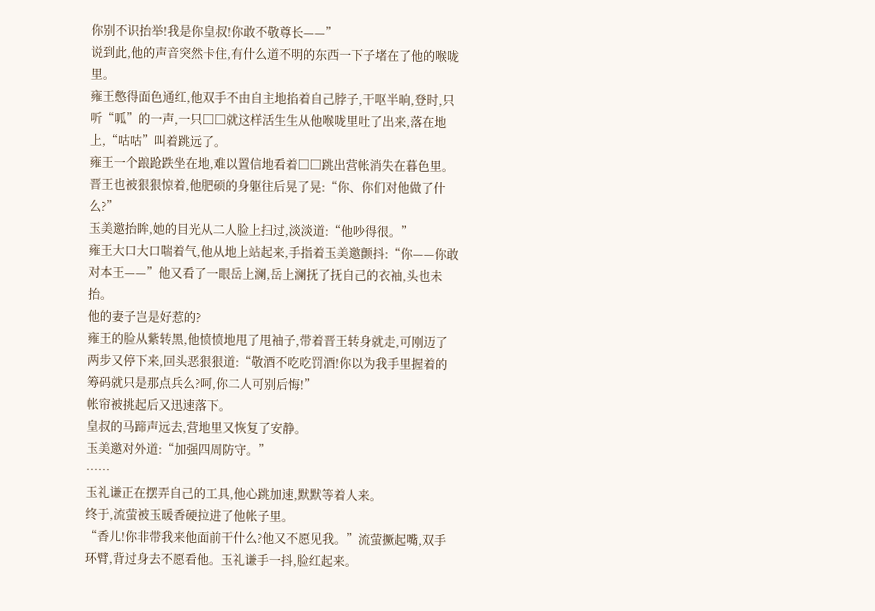你别不识抬举!我是你皇叔!你敢不敬尊长——”
说到此,他的声音突然卡住,有什么道不明的东西一下子堵在了他的喉咙里。
雍王憋得面色通红,他双手不由自主地掐着自己脖子,干呕半晌,登时,只听“呱”的一声,一只□□就这样活生生从他喉咙里吐了出来,落在地上,“咕咕”叫着跳远了。
雍王一个踉跄跌坐在地,难以置信地看着□□跳出营帐消失在暮色里。
晋王也被狠狠惊着,他肥硕的身躯往后晃了晃:“你、你们对他做了什么?”
玉美邀抬眸,她的目光从二人脸上扫过,淡淡道:“他吵得很。”
雍王大口大口喘着气,他从地上站起来,手指着玉美邀颤抖:“你——你敢对本王——”他又看了一眼岳上澜,岳上澜抚了抚自己的衣袖,头也未抬。
他的妻子岂是好惹的?
雍王的脸从紫转黑,他愤愤地甩了甩袖子,带着晋王转身就走,可刚迈了两步又停下来,回头恶狠狠道:“敬酒不吃吃罚酒!你以为我手里握着的筹码就只是那点兵么?呵,你二人可别后悔!”
帐帘被挑起后又迅速落下。
皇叔的马蹄声远去,营地里又恢复了安静。
玉美邀对外道:“加强四周防守。”
……
玉礼谦正在摆弄自己的工具,他心跳加速,默默等着人来。
终于,流萤被玉暖香硬拉进了他帐子里。
“香儿!你非带我来他面前干什么?他又不愿见我。”流萤撅起嘴,双手环臂,背过身去不愿看他。玉礼谦手一抖,脸红起来。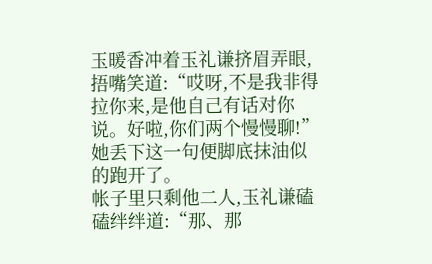玉暖香冲着玉礼谦挤眉弄眼,捂嘴笑道:“哎呀,不是我非得拉你来,是他自己有话对你说。好啦,你们两个慢慢聊!”她丢下这一句便脚底抹油似的跑开了。
帐子里只剩他二人,玉礼谦磕磕绊绊道:“那、那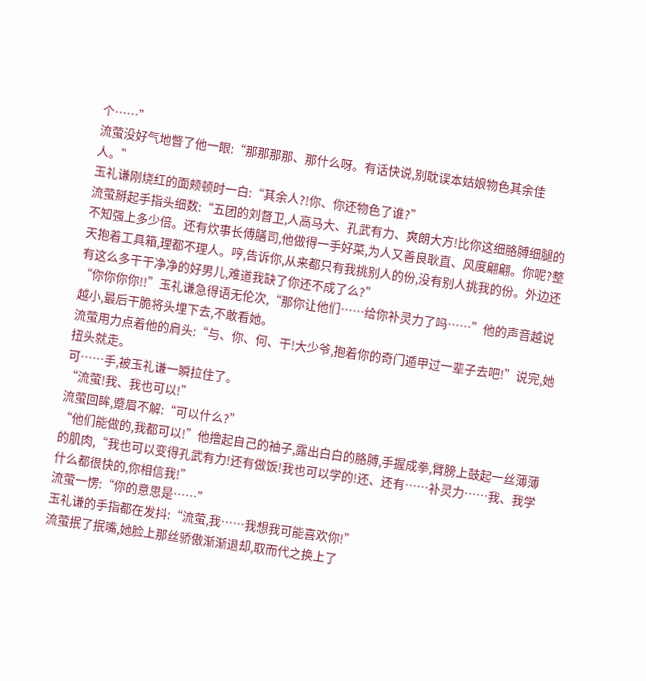个……”
流萤没好气地瞥了他一眼:“那那那那、那什么呀。有话快说,别耽误本姑娘物色其余佳人。”
玉礼谦刚烧红的面颊顿时一白:“其余人?!你、你还物色了谁?”
流萤掰起手指头细数:“五团的刘督卫,人高马大、孔武有力、爽朗大方!比你这细胳膊细腿的不知强上多少倍。还有炊事长傅膳司,他做得一手好菜,为人又善良耿直、风度翩翩。你呢?整天抱着工具箱,理都不理人。哼,告诉你,从来都只有我挑别人的份,没有别人挑我的份。外边还有这么多干干净净的好男儿,难道我缺了你还不成了么?”
“你你你你!!”玉礼谦急得语无伦次,“那你让他们……给你补灵力了吗……”他的声音越说越小,最后干脆将头埋下去,不敢看她。
流萤用力点着他的肩头:“与、你、何、干!大少爷,抱着你的奇门遁甲过一辈子去吧!”说完,她扭头就走。
可……手,被玉礼谦一瞬拉住了。
“流萤!我、我也可以!”
流萤回眸,蹙眉不解:“可以什么?”
“他们能做的,我都可以!”他撸起自己的袖子,露出白白的胳膊,手握成拳,臂膀上鼓起一丝薄薄的肌肉,“我也可以变得孔武有力!还有做饭!我也可以学的!还、还有……补灵力……我、我学什么都很快的,你相信我!”
流萤一愣:“你的意思是……”
玉礼谦的手指都在发抖:“流萤,我……我想我可能喜欢你!”
流萤抿了抿嘴,她脸上那丝骄傲渐渐退却,取而代之换上了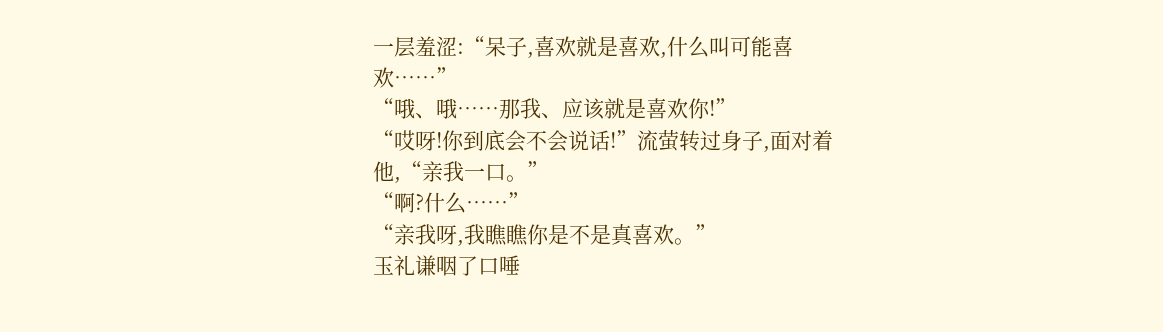一层羞涩:“呆子,喜欢就是喜欢,什么叫可能喜欢……”
“哦、哦……那我、应该就是喜欢你!”
“哎呀!你到底会不会说话!”流萤转过身子,面对着他,“亲我一口。”
“啊?什么……”
“亲我呀,我瞧瞧你是不是真喜欢。”
玉礼谦咽了口唾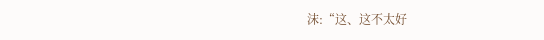沫:“这、这不太好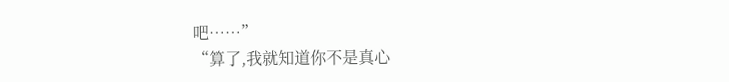吧……”
“算了,我就知道你不是真心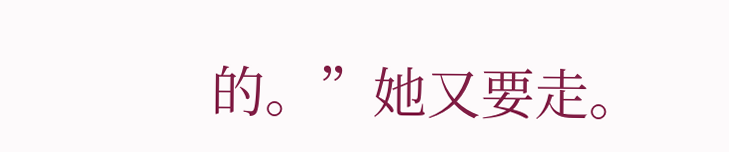的。”她又要走。